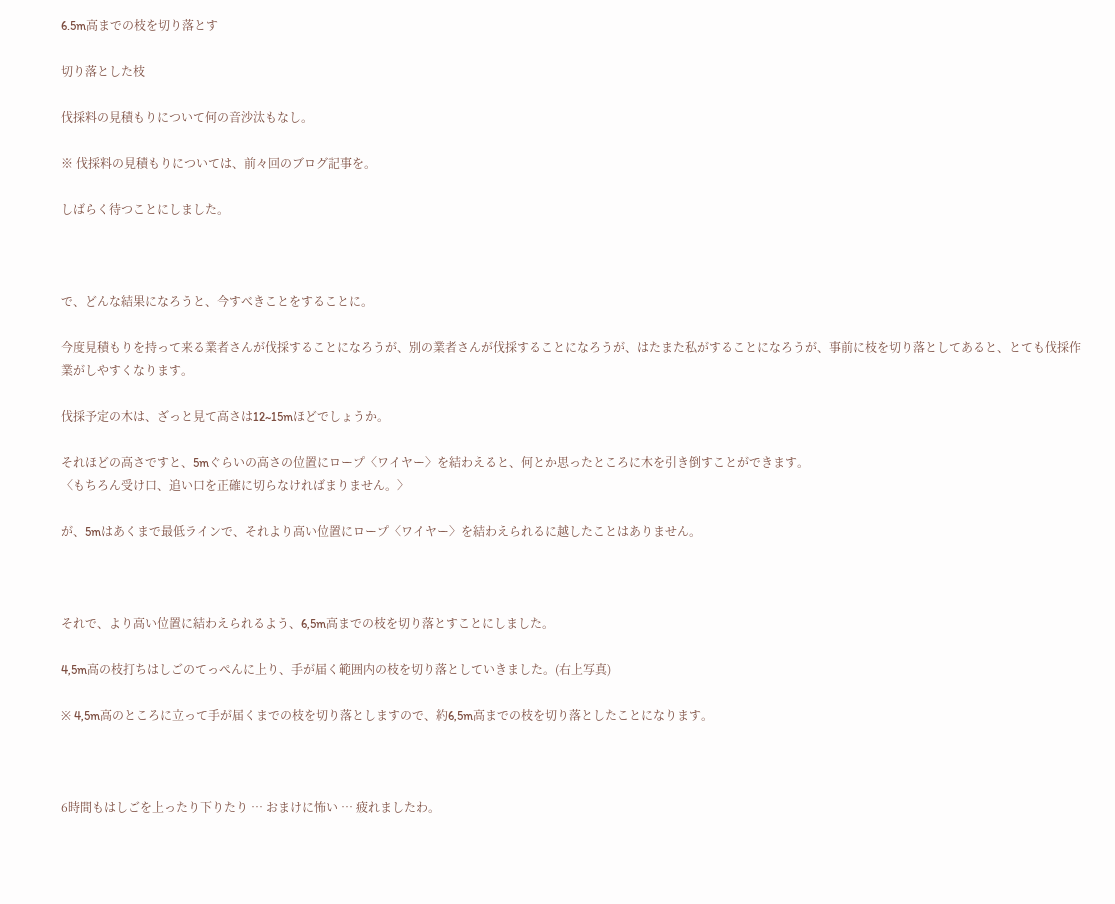6.5m高までの枝を切り落とす

切り落とした枝

伐採料の見積もりについて何の音沙汰もなし。

※ 伐採料の見積もりについては、前々回のブログ記事を。

しばらく待つことにしました。



で、どんな結果になろうと、今すべきことをすることに。

今度見積もりを持って来る業者さんが伐採することになろうが、別の業者さんが伐採することになろうが、はたまた私がすることになろうが、事前に枝を切り落としてあると、とても伐採作業がしやすくなります。

伐採予定の木は、ざっと見て高さは12~15mほどでしょうか。

それほどの高さですと、5mぐらいの高さの位置にロープ〈ワイヤー〉を結わえると、何とか思ったところに木を引き倒すことができます。
〈もちろん受け口、追い口を正確に切らなければまりません。〉

が、5mはあくまで最低ラインで、それより高い位置にロープ〈ワイヤー〉を結わえられるに越したことはありません。



それで、より高い位置に結わえられるよう、6,5m高までの枝を切り落とすことにしました。

4,5m高の枝打ちはしごのてっぺんに上り、手が届く範囲内の枝を切り落としていきました。(右上写真)

※ 4,5m高のところに立って手が届くまでの枝を切り落としますので、約6,5m高までの枝を切り落としたことになります。



6時間もはしごを上ったり下りたり … おまけに怖い … 疲れましたわ。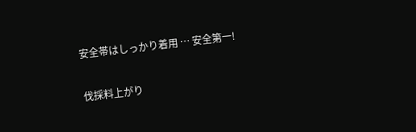安全帯はしっかり着用 … 安全第一!

伐採料上がり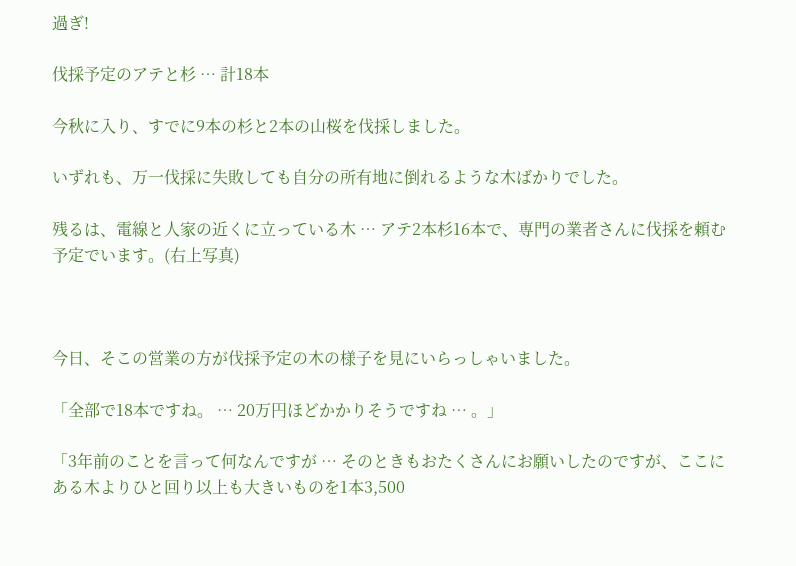過ぎ!

伐採予定のアテと杉 … 計18本

今秋に入り、すでに9本の杉と2本の山桜を伐採しました。

いずれも、万一伐採に失敗しても自分の所有地に倒れるような木ばかりでした。

残るは、電線と人家の近くに立っている木 … アテ2本杉16本で、専門の業者さんに伐採を頼む予定でいます。(右上写真)



今日、そこの営業の方が伐採予定の木の様子を見にいらっしゃいました。

「全部で18本ですね。 … 20万円ほどかかりそうですね … 。」

「3年前のことを言って何なんですが … そのときもおたくさんにお願いしたのですが、ここにある木よりひと回り以上も大きいものを1本3,500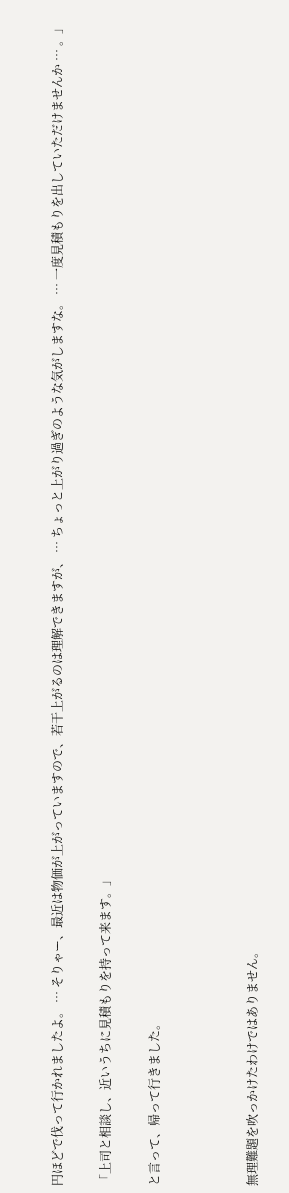円ほどで伐って行かれましたよ。 … そりゃー、最近は物価が上がっていますので、若干上がるのは理解できますが、 … ちょっと上がり過ぎのような気がしますな。 … 一度見積もりを出していただけませんか … 。」

「上司と相談し、近いうちに見積もりを持って来ます。」

と言って、帰って行きました。



無理難題を吹っかけたわけではありません。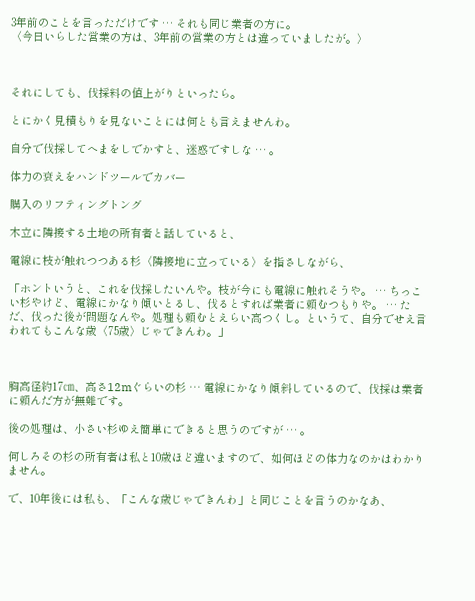3年前のことを言っただけです … それも同じ業者の方に。
〈今日いらした営業の方は、3年前の営業の方とは違っていましたが。〉



それにしても、伐採料の値上がりといったら。

とにかく見積もりを見ないことには何とも言えませんわ。

自分で伐採してへまをしでかすと、迷惑ですしな … 。

体力の衰えをハンドツールでカバー

購入のリフティングトング

木立に隣接する土地の所有者と話していると、

電線に枝が触れつつある杉〈隣接地に立っている〉を指さしながら、

「ホントいうと、これを伐採したいんや。枝が今にも電線に触れそうや。 … ちっこい杉やけど、電線にかなり傾いとるし、伐るとすれば業者に頼むつもりや。 … ただ、伐った後が問題なんや。処理も頼むとえらい高つくし。というて、自分でせえ言われてもこんな歳〈75歳〉じゃできんわ。」



胸高径約17㎝、高さ12mぐらいの杉 … 電線にかなり傾斜しているので、伐採は業者に頼んだ方が無難です。

後の処理は、小さい杉ゆえ簡単にできると思うのですが … 。

何しろその杉の所有者は私と10歳ほど違いますので、如何ほどの体力なのかはわかりません。

で、10年後には私も、「こんな歳じゃできんわ」と同じことを言うのかなあ、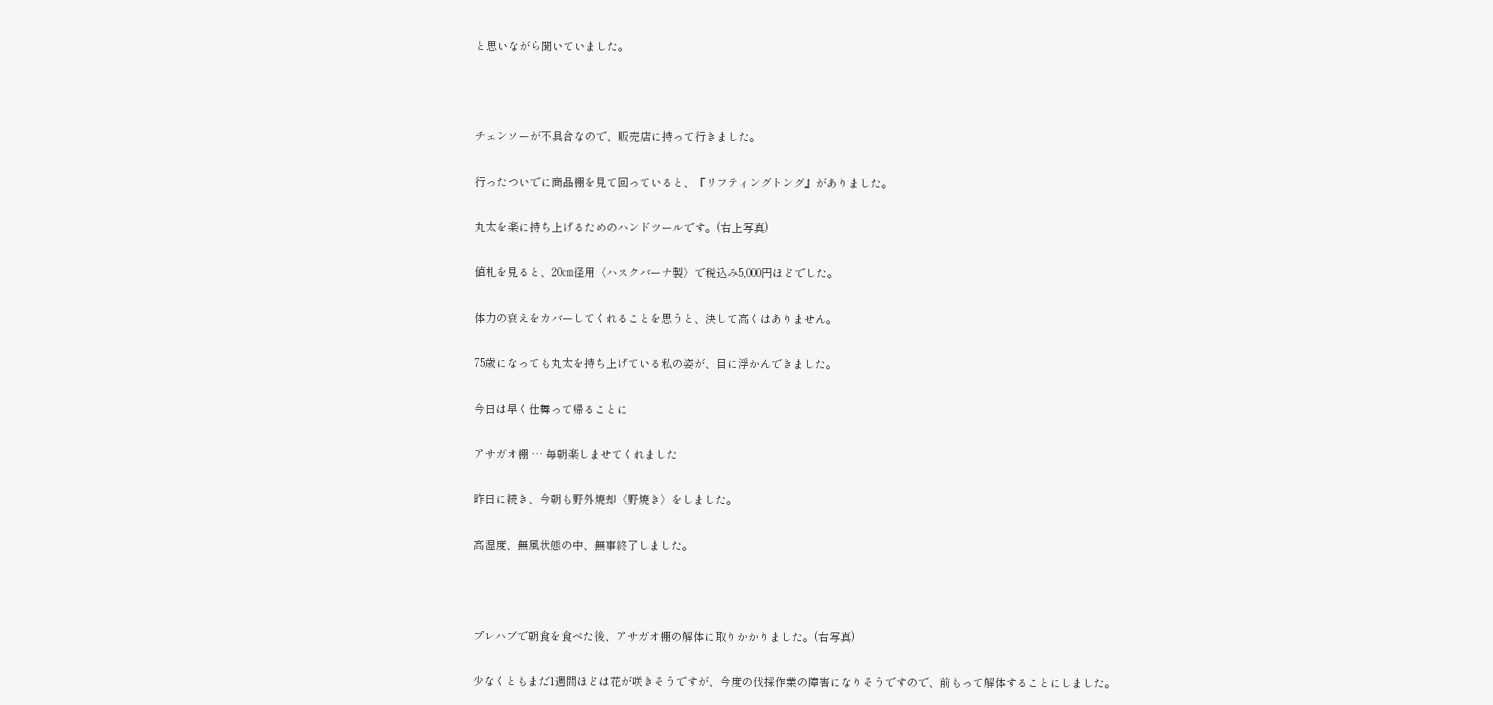と思いながら聞いていました。



チェンソーが不具合なので、販売店に持って行きました。

行ったついでに商品棚を見て回っていると、『リフティングトング』がありました。

丸太を楽に持ち上げるためのハンドツールです。(右上写真)

値札を見ると、20㎝径用〈ハスクバーナ製〉で税込み5,000円ほどでした。

体力の衰えをカバーしてくれることを思うと、決して高くはありません。

75歳になっても丸太を持ち上げている私の姿が、目に浮かんできました。

今日は早く仕舞って帰ることに

アサガオ棚 … 毎朝楽しませてくれました

昨日に続き、今朝も野外焼却〈野焼き〉をしました。

高湿度、無風状態の中、無事終了しました。



プレハブで朝食を食べた後、アサガオ棚の解体に取りかかりました。(右写真)

少なくともまだ1週間ほどは花が咲きそうですが、今度の伐採作業の障害になりそうですので、前もって解体することにしました。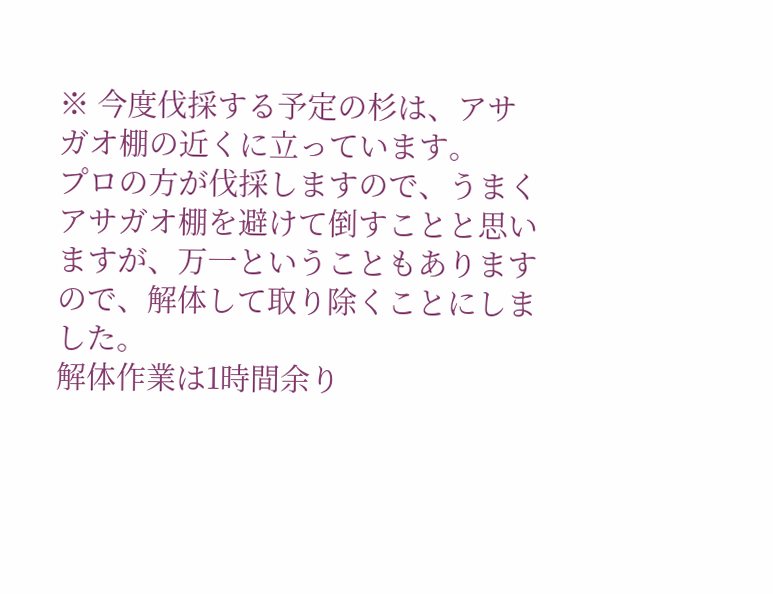※ 今度伐採する予定の杉は、アサガオ棚の近くに立っています。
プロの方が伐採しますので、うまくアサガオ棚を避けて倒すことと思いますが、万一ということもありますので、解体して取り除くことにしました。
解体作業は1時間余り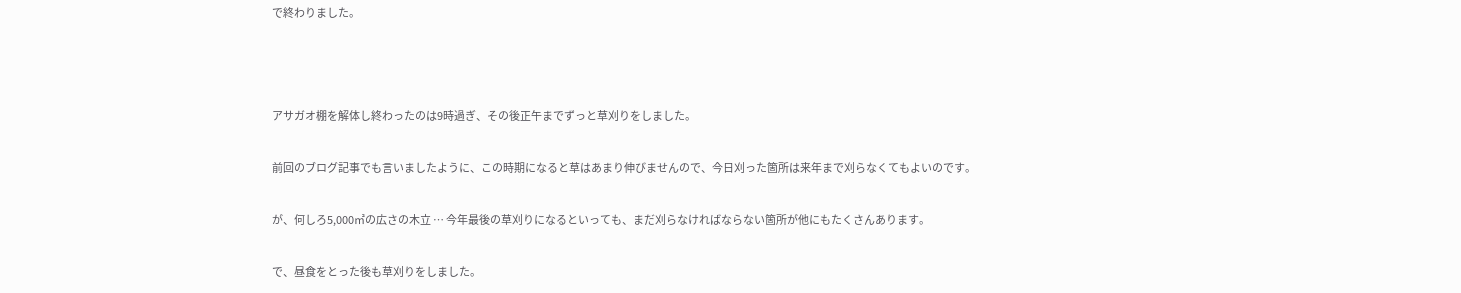で終わりました。



アサガオ棚を解体し終わったのは9時過ぎ、その後正午までずっと草刈りをしました。

前回のブログ記事でも言いましたように、この時期になると草はあまり伸びませんので、今日刈った箇所は来年まで刈らなくてもよいのです。

が、何しろ5,000㎡の広さの木立 … 今年最後の草刈りになるといっても、まだ刈らなければならない箇所が他にもたくさんあります。

で、昼食をとった後も草刈りをしました。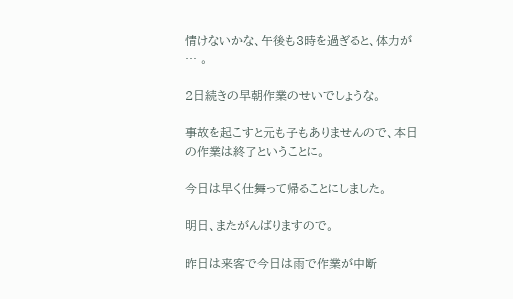情けないかな、午後も3時を過ぎると、体力が … 。

2日続きの早朝作業のせいでしょうな。

事故を起こすと元も子もありませんので、本日の作業は終了ということに。

今日は早く仕舞って帰ることにしました。

明日、またがんばりますので。

昨日は来客で今日は雨で作業が中断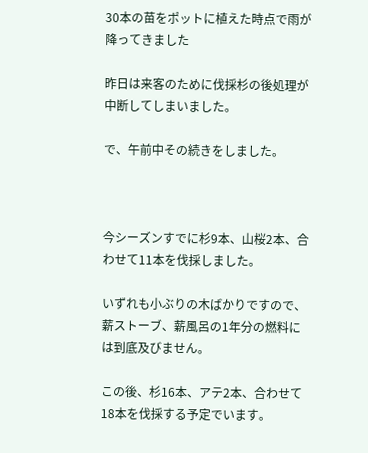30本の苗をポットに植えた時点で雨が降ってきました

昨日は来客のために伐採杉の後処理が中断してしまいました。

で、午前中その続きをしました。



今シーズンすでに杉9本、山桜2本、合わせて11本を伐採しました。

いずれも小ぶりの木ばかりですので、薪ストーブ、薪風呂の1年分の燃料には到底及びません。

この後、杉16本、アテ2本、合わせて18本を伐採する予定でいます。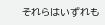それらはいずれも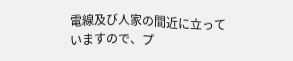電線及び人家の間近に立っていますので、プ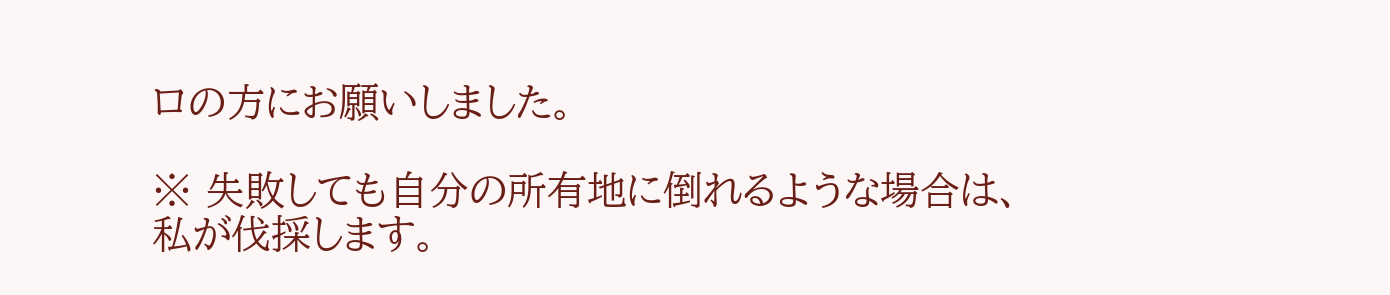ロの方にお願いしました。

※ 失敗しても自分の所有地に倒れるような場合は、私が伐採します。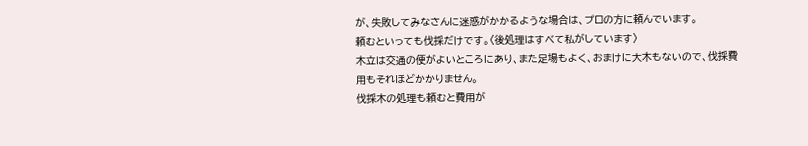が、失敗してみなさんに迷惑がかかるような場合は、プロの方に頼んでいます。
頼むといっても伐採だけです。〈後処理はすべて私がしています〉
木立は交通の便がよいところにあり、また足場もよく、おまけに大木もないので、伐採費用もそれほどかかりません。
伐採木の処理も頼むと費用が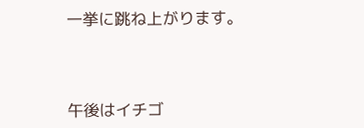一挙に跳ね上がります。



午後はイチゴ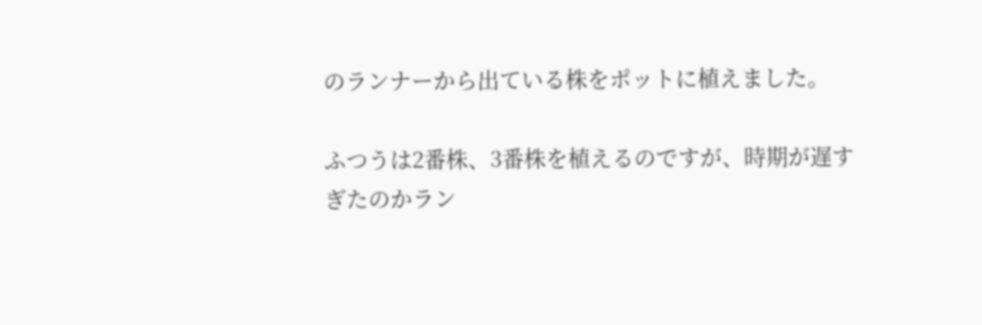のランナーから出ている株をポットに植えました。

ふつうは2番株、3番株を植えるのですが、時期が遅すぎたのかラン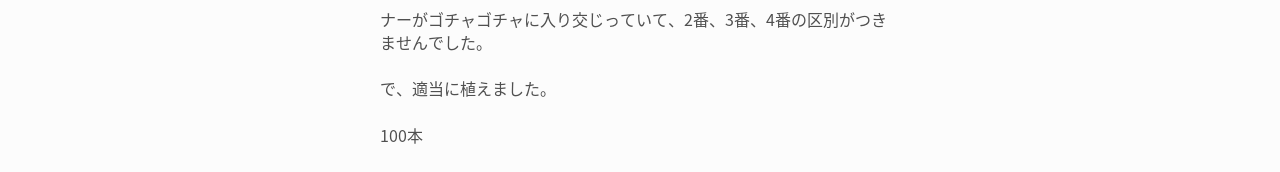ナーがゴチャゴチャに入り交じっていて、2番、3番、4番の区別がつきませんでした。

で、適当に植えました。

100本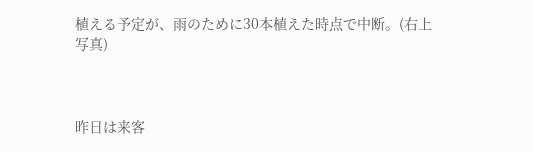植える予定が、雨のために30本植えた時点で中断。(右上写真)



昨日は来客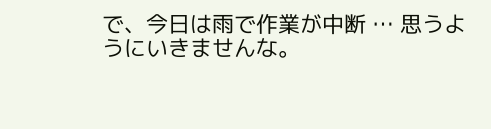で、今日は雨で作業が中断 … 思うようにいきませんな。